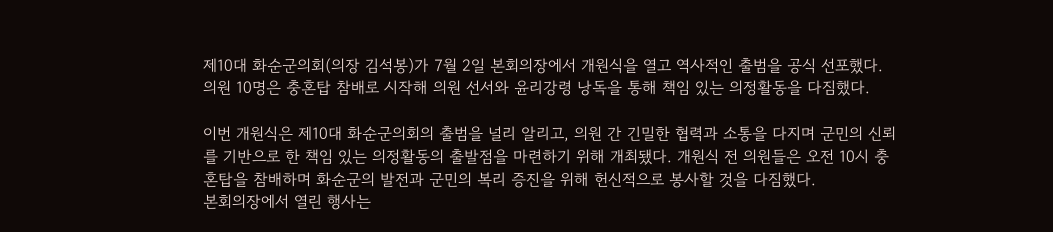제10대 화순군의회(의장 김석봉)가 7월 2일 본회의장에서 개원식을 열고 역사적인 출범을 공식 선포했다. 의원 10명은 충혼탑 참배로 시작해 의원 선서와 윤리강령 낭독을 통해 책임 있는 의정활동을 다짐했다.

이번 개원식은 제10대 화순군의회의 출범을 널리 알리고, 의원 간 긴밀한 협력과 소통을 다지며 군민의 신뢰를 기반으로 한 책임 있는 의정활동의 출발점을 마련하기 위해 개최됐다. 개원식 전 의원들은 오전 10시 충혼탑을 참배하며 화순군의 발전과 군민의 복리 증진을 위해 헌신적으로 봉사할 것을 다짐했다.
본회의장에서 열린 행사는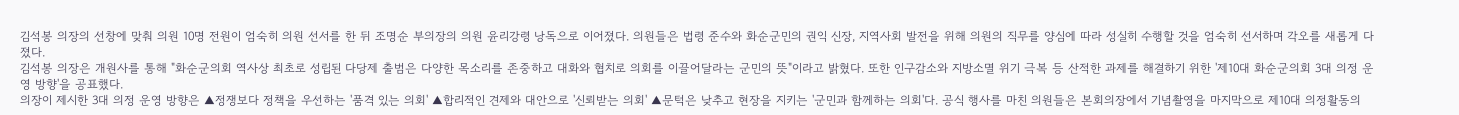김석봉 의장의 선창에 맞춰 의원 10명 전원이 엄숙히 의원 선서를 한 뒤 조명순 부의장의 의원 윤리강령 낭독으로 이어졌다. 의원들은 법령 준수와 화순군민의 권익 신장, 지역사회 발전을 위해 의원의 직무를 양심에 따라 성실히 수행할 것을 엄숙히 선서하며 각오를 새롭게 다졌다.
김석봉 의장은 개원사를 통해 "화순군의회 역사상 최초로 성립된 다당제 출범은 다양한 목소리를 존중하고 대화와 협치로 의회를 이끌어달라는 군민의 뜻"이라고 밝혔다. 또한 인구감소와 지방소멸 위기 극복 등 산적한 과제를 해결하기 위한 '제10대 화순군의회 3대 의정 운영 방향'을 공표했다.
의장이 제시한 3대 의정 운영 방향은 ▲정쟁보다 정책을 우선하는 '품격 있는 의회' ▲합리적인 견제와 대안으로 '신뢰받는 의회' ▲문턱은 낮추고 현장을 지키는 '군민과 함께하는 의회'다. 공식 행사를 마친 의원들은 본회의장에서 기념촬영을 마지막으로 제10대 의정활동의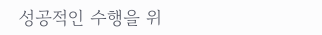성공적인 수행을 위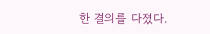한 결의를 다졌다.